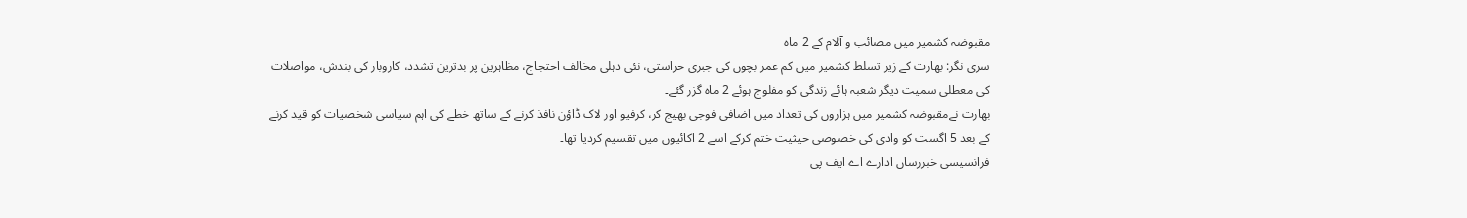مقبوضہ کشمیر میں مصائب و آلام کے 2 ماہ
سری نگر: بھارت کے زیر تسلط کشمیر میں کم عمر بچوں کی جبری حراستی، نئی دہلی مخالف احتجاج، مظاہرین پر بدترین تشدد، کاروبار کی بندش، مواصلات کی معطلی سمیت دیگر شعبہ ہائے زندگی کو مفلوج ہوئے 2 ماہ گزر گئے۔
بھارت نےمقبوضہ کشمیر میں ہزاروں کی تعداد میں اضافی فوجی بھیج کر، کرفیو اور لاک ڈاؤن نافذ کرنے کے ساتھ خطے کی اہم سیاسی شخصیات کو قید کرنے کے بعد 5 اگست کو وادی کی خصوصی حیثیت ختم کرکے اسے 2 اکائیوں میں تقسیم کردیا تھا۔
فرانسیسی خبررساں ادارے اے ایف پی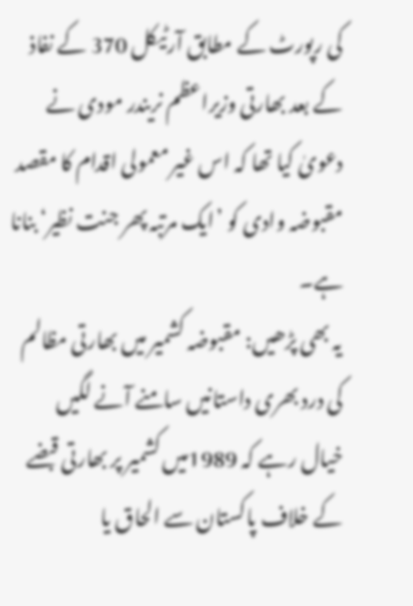کی رپورٹ کے مطابق آرٹیکل 370 کے نفاذ کے بعد بھارتی وزیراعظم نریندر مودی نے دعویٰ کیا تھا کہ اس غیر معمولی اقدام کا مقصد مقبوضہ وادی کو ’ایک مرتبہ پھر جنت نظیر‘ بنانا ہے۔
یہ بھی پڑھیں: مقبوضہ کشمیر میں بھارتی مظالم کی درد بھری داستانیں سامنے آنے لگیں
خیال رہے کہ 1989میں کشمیر پر بھارتی قبضے کے خلاف پاکستان سے الحاق یا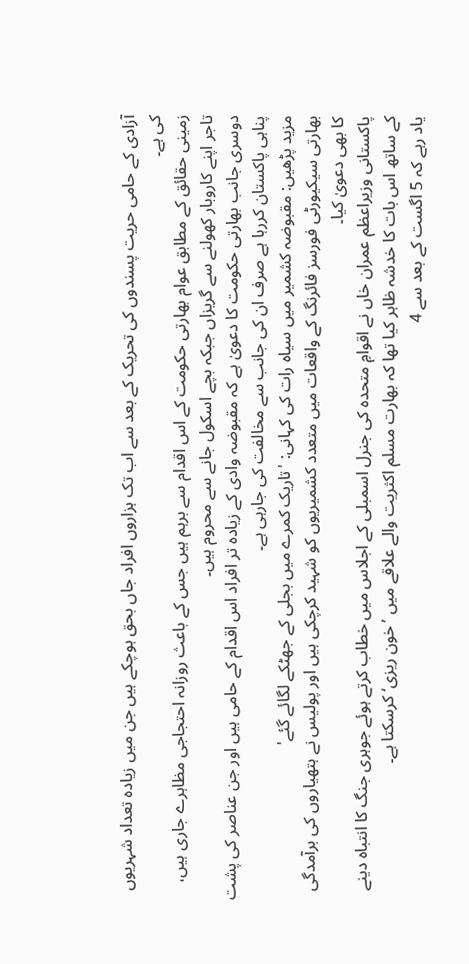آزادی کے حامی حریت پسندوں کی تحریک کے بعد سے اب تک ہزاروں افراد جاں بحق ہوچکے ہیں جن میں زیادہ تعداد شہریوں کی ہے۔
زمینی حقائق کے مطابق عوام بھارتی حکومت کے اس اقدام سے برہم ہیں جس کے باعث روزانہ احتجاجی مظاہرے جاری ہیں، تاجر اپنے کاروبار کھولنے سے گریزاں جبکہ بچے اسکول جانے سے محروم ہیں۔
دوسری جانب بھارتی حکومت کا دعویٰ ہے کہ مقبوضہ وادی کے زیادہ تر افراد اس اقدام کے حامی ہیں اور جن عناصر کی پشت پناہی پاکستان کررہا ہے صرف ان کی جانب سے مخالفت کی جارہی ہے۔
مزید پڑھیں: مقبوضہ کشمیر میں سیاہ رات کی کہانی: 'تاریک کمرے میں بجلی کے جھٹکے لگائے گئے'
بھارتی سیکیورٹی فورسز فائرنگ کے واقعات میں متعدد کشمیریوں کو شہید کرچکی ہیں اور پولیس نے ہتھیاروں کی برآمدگی کا بھی دعویٰ کیا۔
پاکستانی وزیراعظم عمران خاں نے اقوامِ متحدہ کی جنرل اسمبلی کے اجلاس میں خطاب کرتے ہوئے جوہری جنگ کا انتباہ دینے کے ساتھ اس بات کا خدشہ ظاہر کیا تھا کہ بھارت مسلم اکثریت والے علاقے میں ’خون ریزی‘ کرسکتا ہے۔
یاد رہے کہ 5 اگست کے بعد سے 4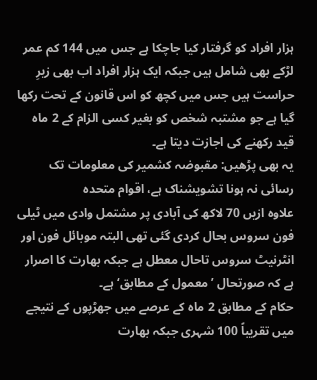ہزار افراد کو گرفتار کیا جاچکا ہے جس میں 144 کم عمر لڑکے بھی شامل ہیں جبکہ ایک ہزار افراد اب بھی زیرِ حراست ہیں جس میں کچھ کو اس قانون کے تحت رکھا گیا ہے جو مشتبہ شخص کو بغیر کسی الزام کے 2 ماہ قید رکھنے کی اجازت دیتا ہے۔
یہ بھی پڑھیں: مقبوضہ کشمیر کی معلومات تک رسائی نہ ہونا تشویشناک ہے، اقوام متحدہ
علاوہ ازیں 70 لاکھ کی آبادی پر مشتمل وادی میں ٹیلی فون سروس بحال کردی گئی تھی البتہ موبائل فون اور انٹرنیٹ سروس تاحال معطل ہے جبکہ بھارت کا اصرار ہے کہ صورتحال ’معمول کے مطابق‘ ہے۔
حکام کے مطابق 2 ماہ کے عرصے میں جھڑپوں کے نتیجے میں تقریباً 100 شہری جبکہ بھارت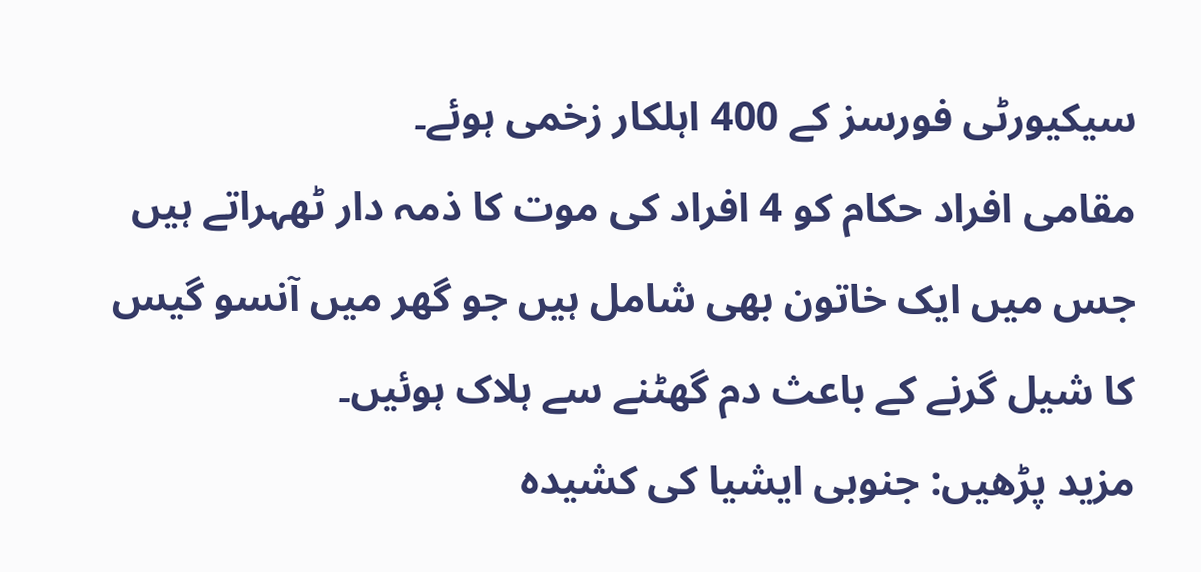سیکیورٹی فورسز کے 400 اہلکار زخمی ہوئے۔
مقامی افراد حکام کو 4 افراد کی موت کا ذمہ دار ٹھہراتے ہیں جس میں ایک خاتون بھی شامل ہیں جو گھر میں آنسو گیس کا شیل گرنے کے باعث دم گھٹنے سے ہلاک ہوئیں۔
مزید پڑھیں: جنوبی ایشیا کی کشیدہ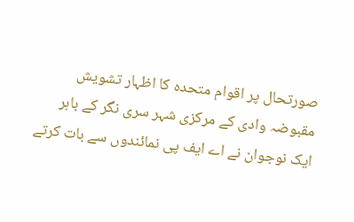صورتحال پر اقوام متحدہ کا اظہار تشویش
مقبوضہ وادی کے مرکزی شہر سری نگر کے باہر ایک نوجوان نے اے ایف پی نمائندوں سے بات کرتے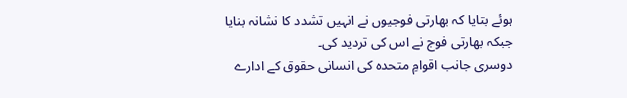ہوئے بتایا کہ بھارتی فوجیوں نے انہیں تشدد کا نشانہ بنایا جبکہ بھارتی فوج نے اس کی تردید کی۔
دوسری جانب اقوامِ متحدہ کی انسانی حقوق کے ادارے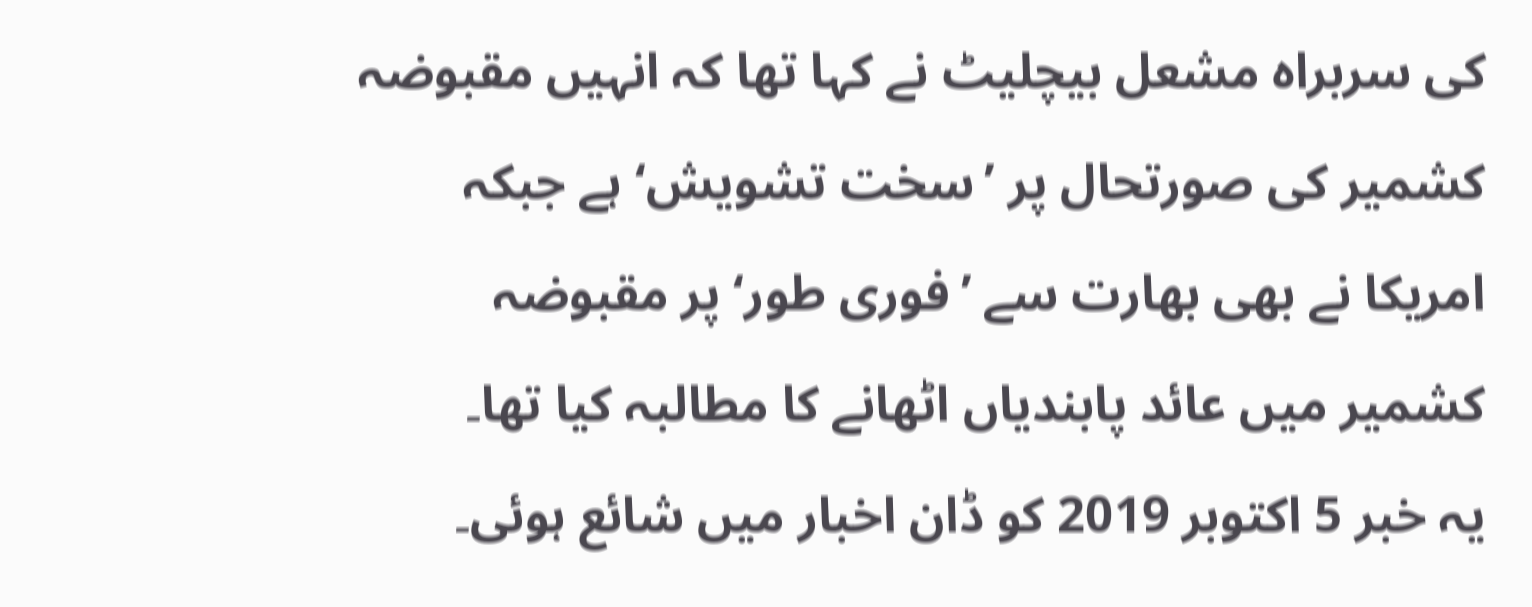کی سربراہ مشعل بیچلیٹ نے کہا تھا کہ انہیں مقبوضہ کشمیر کی صورتحال پر ’سخت تشویش‘ ہے جبکہ امریکا نے بھی بھارت سے ’فوری طور‘ پر مقبوضہ کشمیر میں عائد پابندیاں اٹھانے کا مطالبہ کیا تھا۔
یہ خبر 5 اکتوبر 2019 کو ڈان اخبار میں شائع ہوئی۔